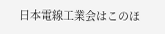日本電線工業会はこのほ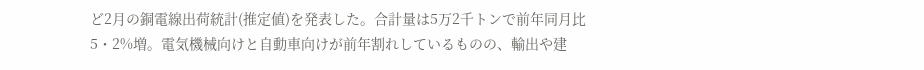ど2月の銅電線出荷統計(推定値)を発表した。合計量は5万2千トンで前年同月比5・2%増。電気機械向けと自動車向けが前年割れしているものの、輸出や建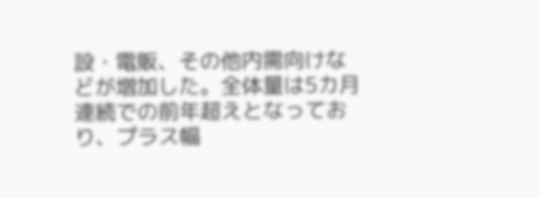設・電販、その他内需向けなどが増加した。全体量は5カ月連続での前年超えとなっており、プラス幅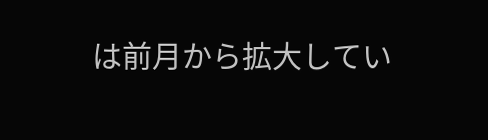は前月から拡大してい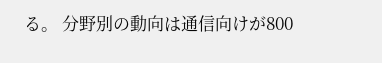る。 分野別の動向は通信向けが800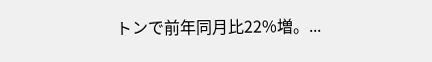トンで前年同月比22%増。...